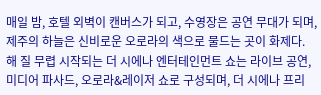매일 밤, 호텔 외벽이 캔버스가 되고, 수영장은 공연 무대가 되며, 제주의 하늘은 신비로운 오로라의 색으로 물드는 곳이 화제다.
해 질 무렵 시작되는 더 시에나 엔터테인먼트 쇼는 라이브 공연, 미디어 파사드, 오로라&레이저 쇼로 구성되며, 더 시에나 프리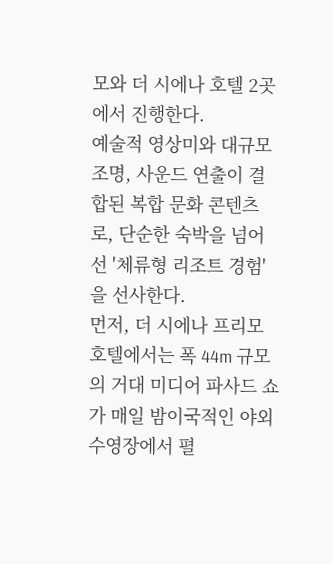모와 더 시에나 호텔 2곳에서 진행한다.
예술적 영상미와 대규모 조명, 사운드 연출이 결합된 복합 문화 콘텐츠로, 단순한 숙박을 넘어선 '체류형 리조트 경험'을 선사한다.
먼저, 더 시에나 프리모 호텔에서는 폭 44m 규모의 거대 미디어 파사드 쇼가 매일 밤이국적인 야외 수영장에서 펼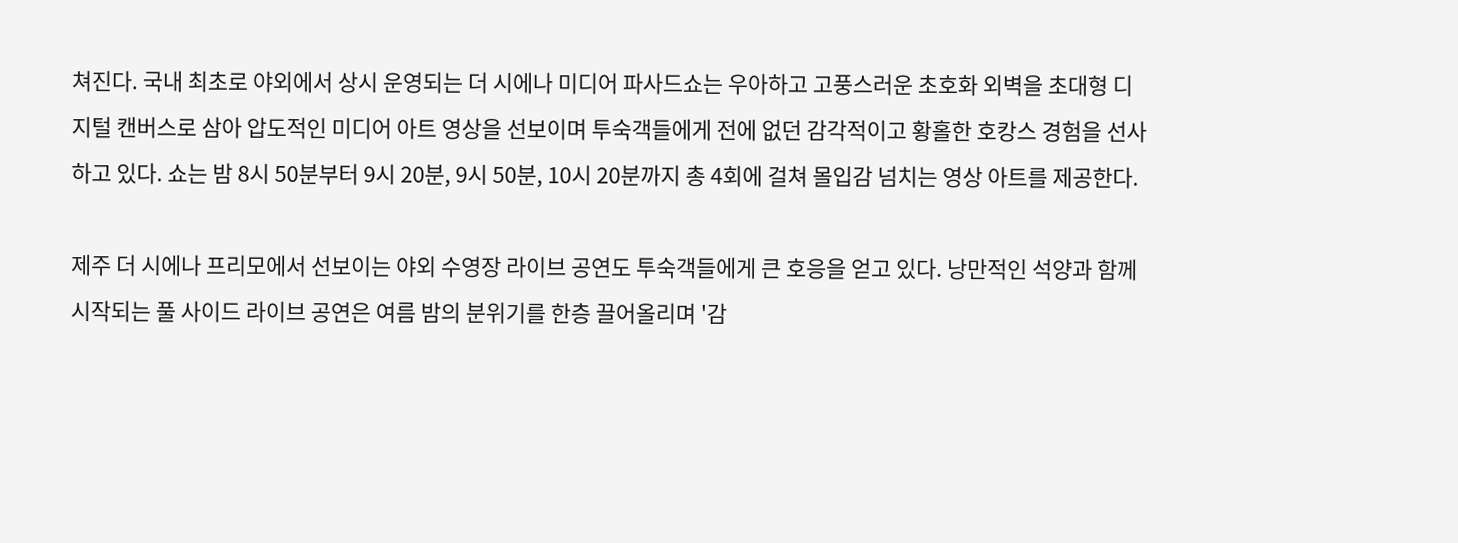쳐진다. 국내 최초로 야외에서 상시 운영되는 더 시에나 미디어 파사드쇼는 우아하고 고풍스러운 초호화 외벽을 초대형 디지털 캔버스로 삼아 압도적인 미디어 아트 영상을 선보이며 투숙객들에게 전에 없던 감각적이고 황홀한 호캉스 경험을 선사하고 있다. 쇼는 밤 8시 50분부터 9시 20분, 9시 50분, 10시 20분까지 총 4회에 걸쳐 몰입감 넘치는 영상 아트를 제공한다.

제주 더 시에나 프리모에서 선보이는 야외 수영장 라이브 공연도 투숙객들에게 큰 호응을 얻고 있다. 낭만적인 석양과 함께 시작되는 풀 사이드 라이브 공연은 여름 밤의 분위기를 한층 끌어올리며 '감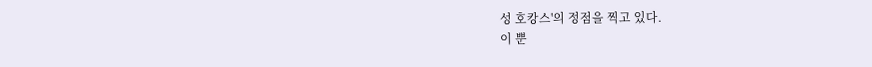성 호캉스'의 정점을 찍고 있다.
이 뿐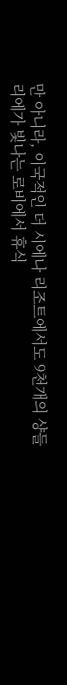만 아니라, 이국적인 더 시에나 리조트에서도 9천개의 샹들리에가 빛나는 로비에서 휴식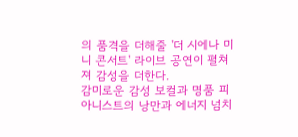의 품격을 더해줄 '더 시에나 미니 콘서트' 라이브 공연이 펼쳐져 감성을 더한다.
감미로운 감성 보컬과 명품 피아니스트의 낭만과 에너지 넘치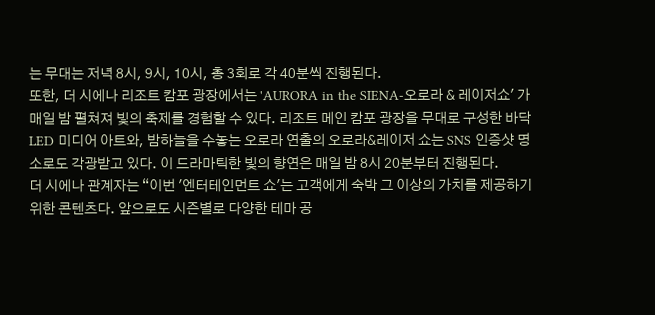는 무대는 저녁 8시, 9시, 10시, 총 3회로 각 40분씩 진행된다.
또한, 더 시에나 리조트 캄포 광장에서는 'AURORA in the SIENA-오로라 & 레이저쇼' 가 매일 밤 펼쳐져 빛의 축제를 경험할 수 있다. 리조트 메인 캄포 광장을 무대로 구성한 바닥 LED 미디어 아트와, 밤하늘을 수놓는 오로라 연출의 오로라&레이저 쇼는 SNS 인증샷 명소로도 각광받고 있다. 이 드라마틱한 빛의 향연은 매일 밤 8시 20분부터 진행된다.
더 시에나 관계자는 “이번 '엔터테인먼트 쇼'는 고객에게 숙박 그 이상의 가치를 제공하기 위한 콘텐츠다. 앞으로도 시즌별로 다양한 테마 공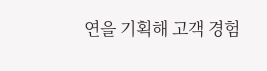연을 기획해 고객 경험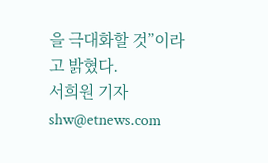을 극대화할 것”이라고 밝혔다.
서희원 기자 shw@etnews.com